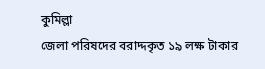কুমিল্লা
জেলা পরিষদের বরাদ্দকৃত ১৯ লক্ষ টাকার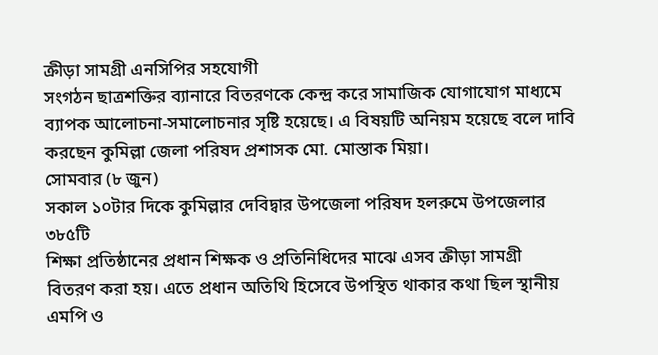ক্রীড়া সামগ্রী এনসিপির সহযোগী
সংগঠন ছাত্রশক্তির ব্যানারে বিতরণকে কেন্দ্র করে সামাজিক যোগাযোগ মাধ্যমে
ব্যাপক আলোচনা-সমালোচনার সৃষ্টি হয়েছে। এ বিষয়টি অনিয়ম হয়েছে বলে দাবি
করছেন কুমিল্লা জেলা পরিষদ প্রশাসক মো. মোস্তাক মিয়া।
সোমবার (৮ জুন)
সকাল ১০টার দিকে কুমিল্লার দেবিদ্বার উপজেলা পরিষদ হলরুমে উপজেলার ৩৮৫টি
শিক্ষা প্রতিষ্ঠানের প্রধান শিক্ষক ও প্রতিনিধিদের মাঝে এসব ক্রীড়া সামগ্রী
বিতরণ করা হয়। এতে প্রধান অতিথি হিসেবে উপস্থিত থাকার কথা ছিল স্থানীয়
এমপি ও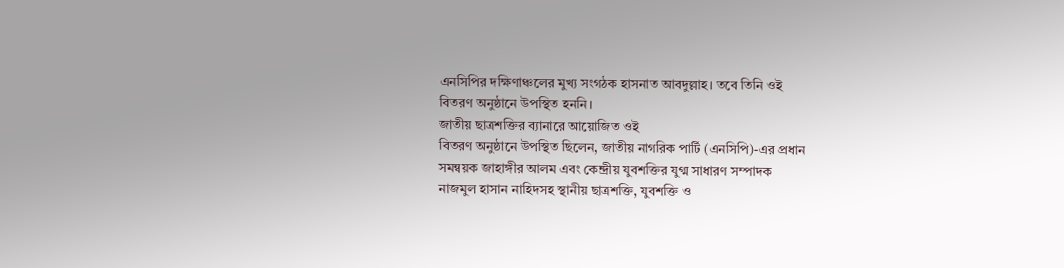এনসিপির দক্ষিণাঞ্চলের মুখ্য সংগঠক হাসনাত আবদুল্লাহ। তবে তিনি ওই
বিতরণ অনুষ্ঠানে উপস্থিত হননি।
জাতীয় ছাত্রশক্তির ব্যানারে আয়োজিত ওই
বিতরণ অনুষ্ঠানে উপস্থিত ছিলেন, জাতীয় নাগরিক পার্টি (এনসিপি)-এর প্রধান
সমন্বয়ক জাহাঙ্গীর আলম এবং কেন্দ্রীয় যুবশক্তির যুগ্ম সাধারণ সম্পাদক
নাজমুল হাসান নাহিদসহ স্থানীয় ছাত্রশক্তি, যুবশক্তি ও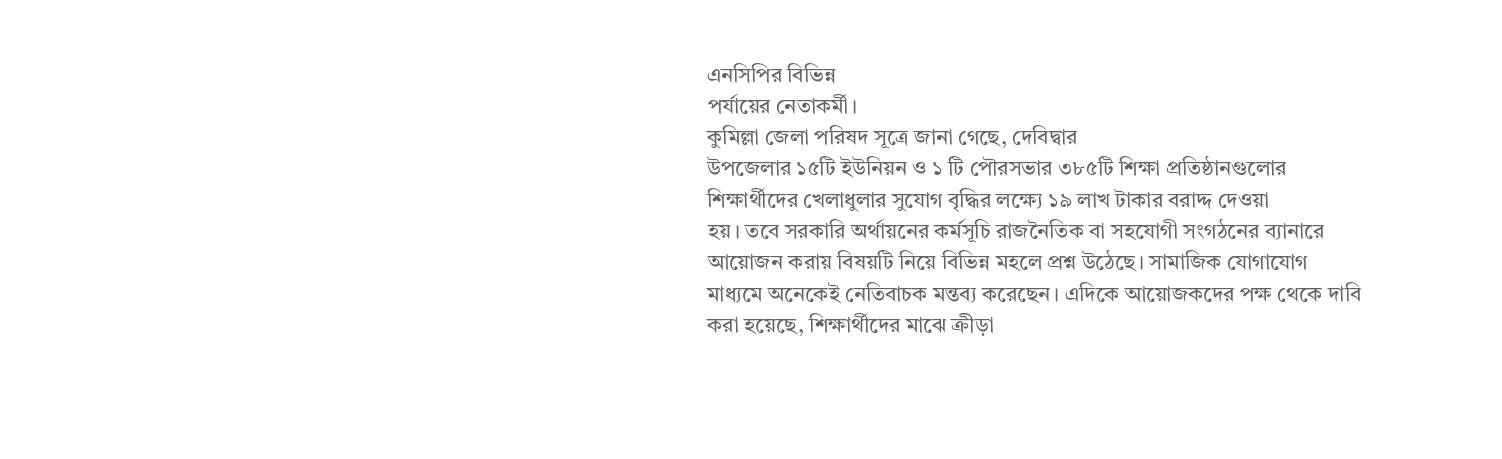এনসিপির বিভিন্ন
পর্যায়ের নেতাকর্মী।
কুমিল্লা জেলা পরিষদ সূত্রে জানা গেছে, দেবিদ্বার
উপজেলার ১৫টি ইউনিয়ন ও ১ টি পৌরসভার ৩৮৫টি শিক্ষা প্রতিষ্ঠানগুলোর
শিক্ষার্থীদের খেলাধুলার সুযোগ বৃদ্ধির লক্ষ্যে ১৯ লাখ টাকার বরাদ্দ দেওয়া
হয়। তবে সরকারি অর্থায়নের কর্মসূচি রাজনৈতিক বা সহযোগী সংগঠনের ব্যানারে
আয়োজন করায় বিষয়টি নিয়ে বিভিন্ন মহলে প্রশ্ন উঠেছে। সামাজিক যোগাযোগ
মাধ্যমে অনেকেই নেতিবাচক মন্তব্য করেছেন। এদিকে আয়োজকদের পক্ষ থেকে দাবি
করা হয়েছে, শিক্ষার্থীদের মাঝে ক্রীড়া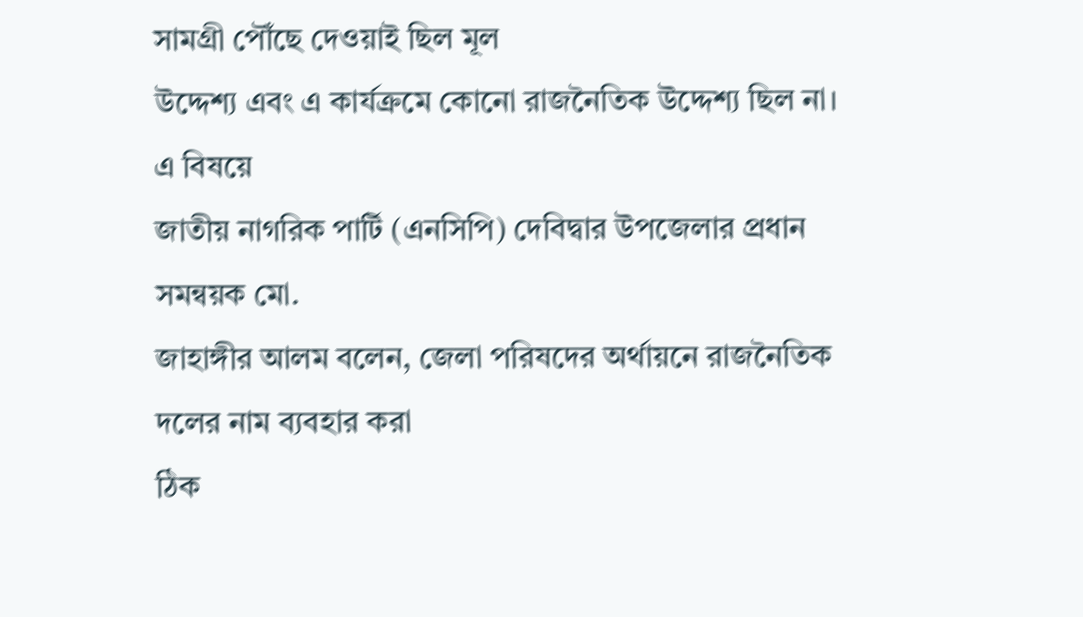সামগ্রী পৌঁছে দেওয়াই ছিল মূল
উদ্দেশ্য এবং এ কার্যক্রমে কোনো রাজনৈতিক উদ্দেশ্য ছিল না।
এ বিষয়ে
জাতীয় নাগরিক পার্টি (এনসিপি) দেবিদ্বার উপজেলার প্রধান সমন্বয়ক মো.
জাহাঙ্গীর আলম বলেন, জেলা পরিষদের অর্থায়নে রাজনৈতিক দলের নাম ব্যবহার করা
ঠিক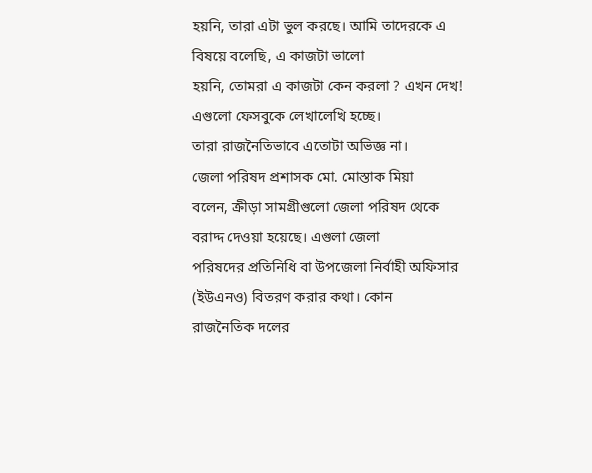হয়নি, তারা এটা ভুল করছে। আমি তাদেরকে এ বিষয়ে বলেছি, এ কাজটা ভালো
হয়নি, তোমরা এ কাজটা কেন করলা ? এখন দেখ! এগুলো ফেসবুকে লেখালেখি হচ্ছে।
তারা রাজনৈতিভাবে এতোটা অভিজ্ঞ না।
জেলা পরিষদ প্রশাসক মো. মোস্তাক মিয়া
বলেন, ক্রীড়া সামগ্রীগুলো জেলা পরিষদ থেকে বরাদ্দ দেওয়া হয়েছে। এগুলা জেলা
পরিষদের প্রতিনিধি বা উপজেলা নির্বাহী অফিসার (ইউএনও) বিতরণ করার কথা। কোন
রাজনৈতিক দলের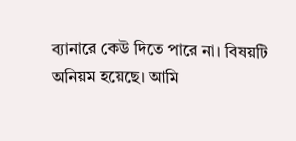ব্যানারে কেউ দিতে পারে না। বিষয়টি অনিয়ম হয়েছে। আমি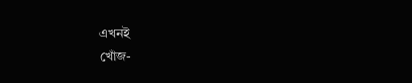এখনই
খোঁজ-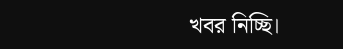খবর নিচ্ছি।